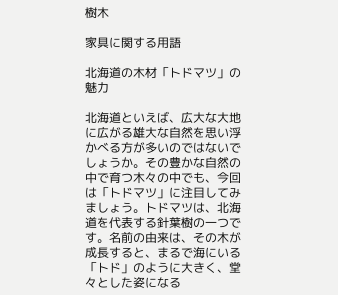樹木

家具に関する用語

北海道の木材「トドマツ」の魅力

北海道といえば、広大な大地に広がる雄大な自然を思い浮かべる方が多いのではないでしょうか。その豊かな自然の中で育つ木々の中でも、今回は「トドマツ」に注目してみましょう。トドマツは、北海道を代表する針葉樹の一つです。名前の由来は、その木が成長すると、まるで海にいる「トド」のように大きく、堂々とした姿になる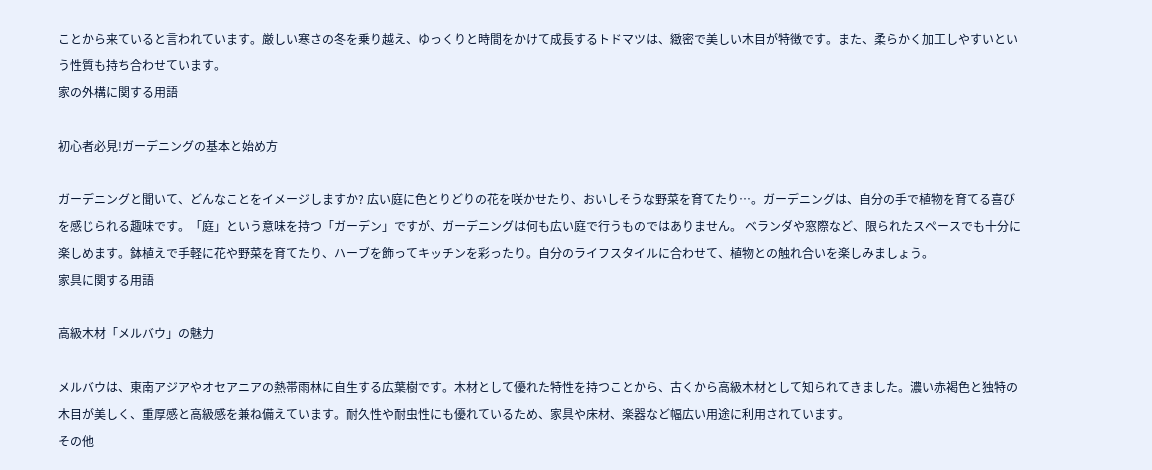ことから来ていると言われています。厳しい寒さの冬を乗り越え、ゆっくりと時間をかけて成長するトドマツは、緻密で美しい木目が特徴です。また、柔らかく加工しやすいという性質も持ち合わせています。
家の外構に関する用語

初心者必見!ガーデニングの基本と始め方

ガーデニングと聞いて、どんなことをイメージしますか? 広い庭に色とりどりの花を咲かせたり、おいしそうな野菜を育てたり…。ガーデニングは、自分の手で植物を育てる喜びを感じられる趣味です。「庭」という意味を持つ「ガーデン」ですが、ガーデニングは何も広い庭で行うものではありません。 ベランダや窓際など、限られたスペースでも十分に楽しめます。鉢植えで手軽に花や野菜を育てたり、ハーブを飾ってキッチンを彩ったり。自分のライフスタイルに合わせて、植物との触れ合いを楽しみましょう。
家具に関する用語

高級木材「メルバウ」の魅力

メルバウは、東南アジアやオセアニアの熱帯雨林に自生する広葉樹です。木材として優れた特性を持つことから、古くから高級木材として知られてきました。濃い赤褐色と独特の木目が美しく、重厚感と高級感を兼ね備えています。耐久性や耐虫性にも優れているため、家具や床材、楽器など幅広い用途に利用されています。
その他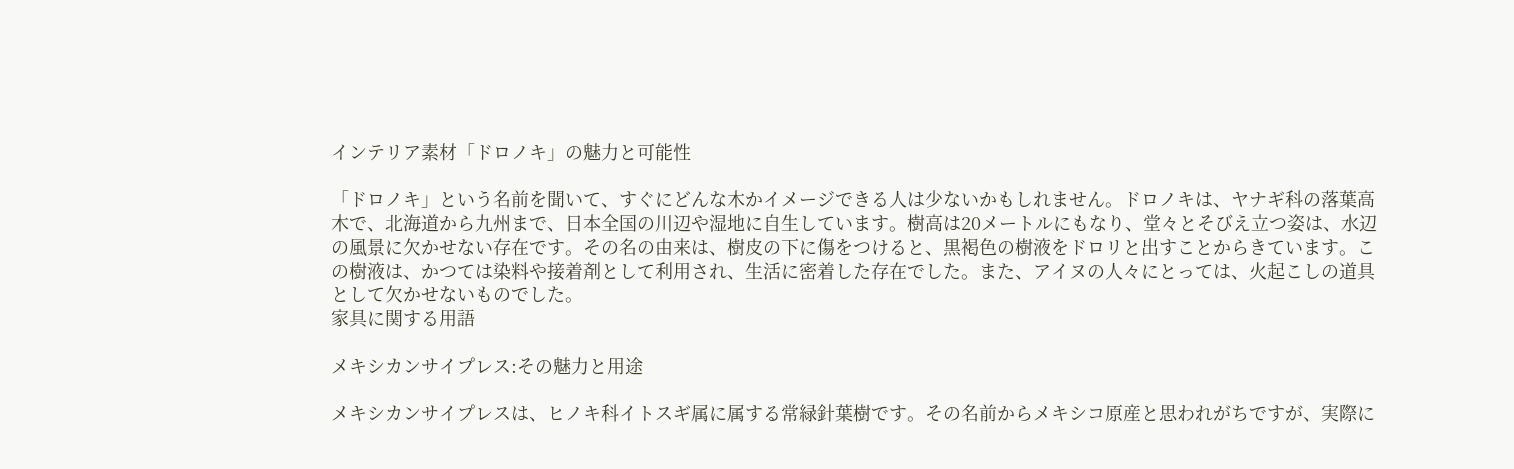インテリア素材「ドロノキ」の魅力と可能性

「ドロノキ」という名前を聞いて、すぐにどんな木かイメージできる人は少ないかもしれません。ドロノキは、ヤナギ科の落葉高木で、北海道から九州まで、日本全国の川辺や湿地に自生しています。樹高は20メートルにもなり、堂々とそびえ立つ姿は、水辺の風景に欠かせない存在です。その名の由来は、樹皮の下に傷をつけると、黒褐色の樹液をドロリと出すことからきています。この樹液は、かつては染料や接着剤として利用され、生活に密着した存在でした。また、アイヌの人々にとっては、火起こしの道具として欠かせないものでした。
家具に関する用語

メキシカンサイプレス:その魅力と用途

メキシカンサイプレスは、ヒノキ科イトスギ属に属する常緑針葉樹です。その名前からメキシコ原産と思われがちですが、実際に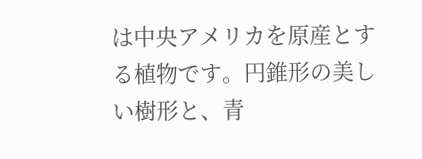は中央アメリカを原産とする植物です。円錐形の美しい樹形と、青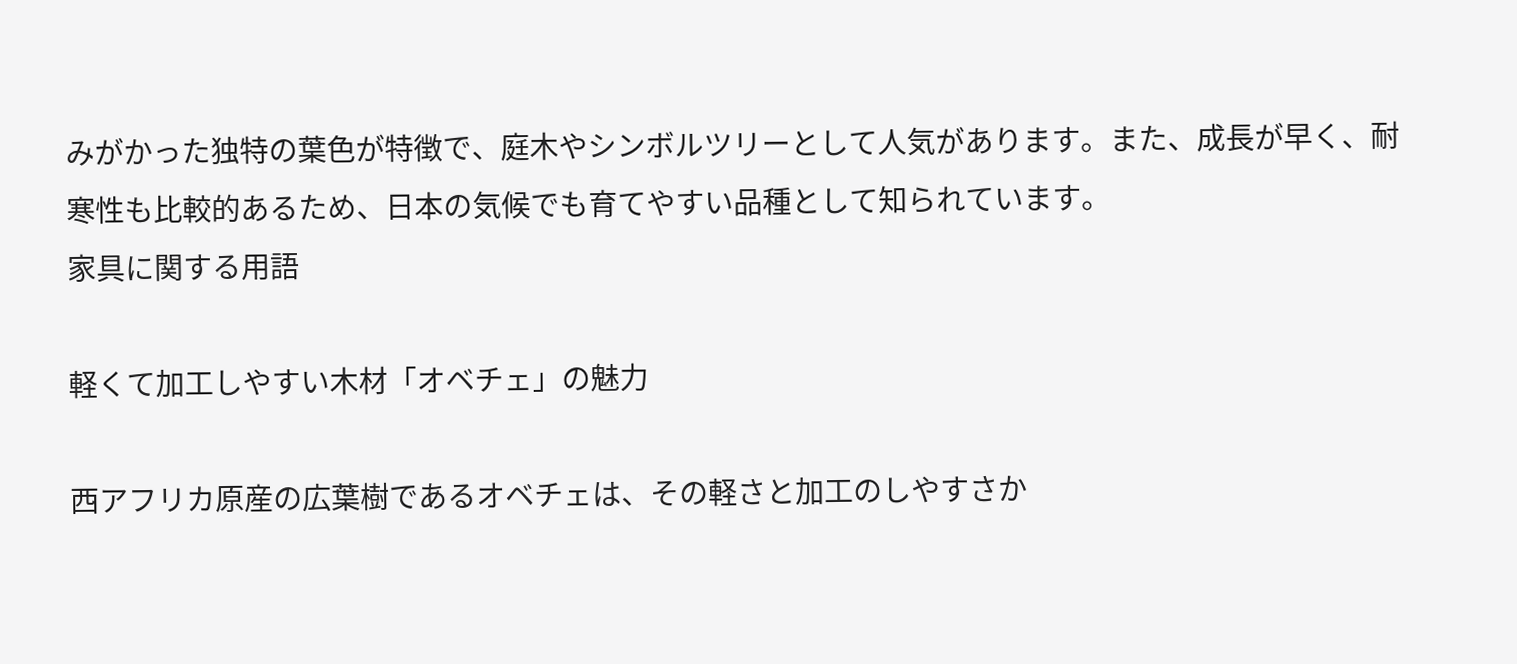みがかった独特の葉色が特徴で、庭木やシンボルツリーとして人気があります。また、成長が早く、耐寒性も比較的あるため、日本の気候でも育てやすい品種として知られています。
家具に関する用語

軽くて加工しやすい木材「オベチェ」の魅力

西アフリカ原産の広葉樹であるオベチェは、その軽さと加工のしやすさか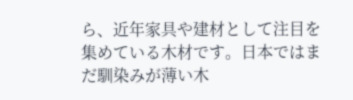ら、近年家具や建材として注目を集めている木材です。日本ではまだ馴染みが薄い木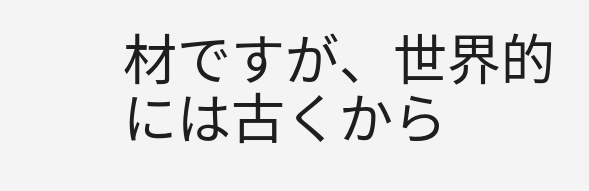材ですが、世界的には古くから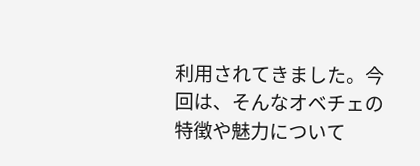利用されてきました。今回は、そんなオベチェの特徴や魅力について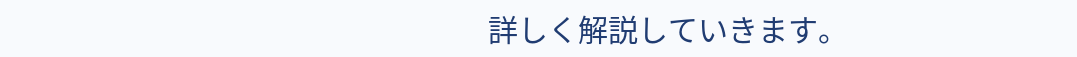詳しく解説していきます。